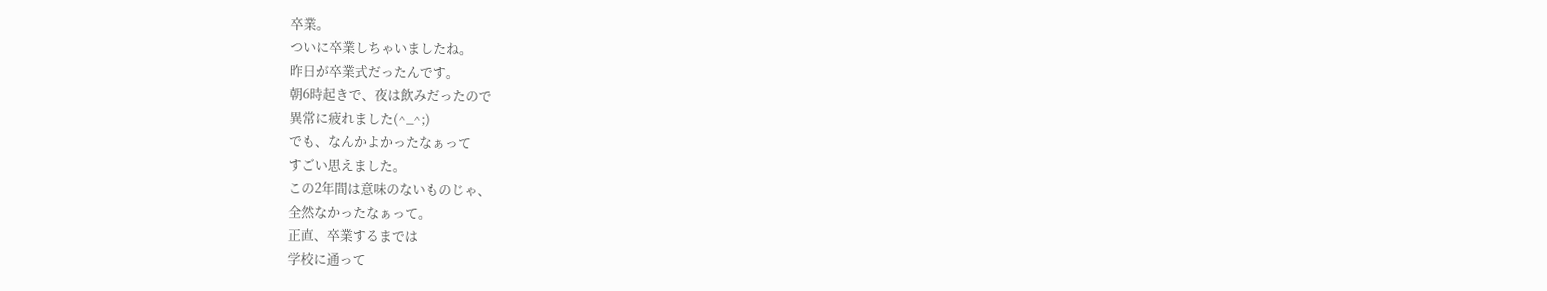卒業。
ついに卒業しちゃいましたね。
昨日が卒業式だったんです。
朝6時起きで、夜は飲みだったので
異常に疲れました(^_^;)
でも、なんかよかったなぁって
すごい思えました。
この2年間は意味のないものじゃ、
全然なかったなぁって。
正直、卒業するまでは
学校に通って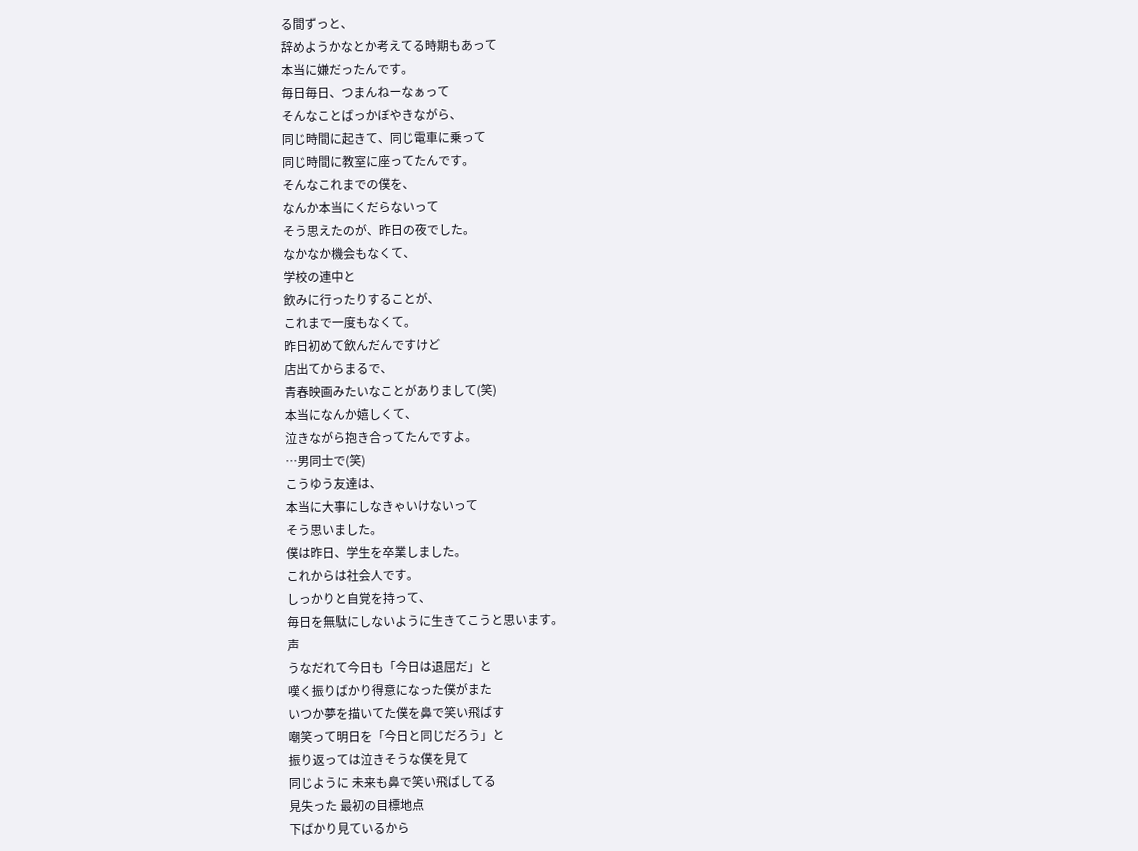る間ずっと、
辞めようかなとか考えてる時期もあって
本当に嫌だったんです。
毎日毎日、つまんねーなぁって
そんなことばっかぼやきながら、
同じ時間に起きて、同じ電車に乗って
同じ時間に教室に座ってたんです。
そんなこれまでの僕を、
なんか本当にくだらないって
そう思えたのが、昨日の夜でした。
なかなか機会もなくて、
学校の連中と
飲みに行ったりすることが、
これまで一度もなくて。
昨日初めて飲んだんですけど
店出てからまるで、
青春映画みたいなことがありまして(笑)
本当になんか嬉しくて、
泣きながら抱き合ってたんですよ。
…男同士で(笑)
こうゆう友達は、
本当に大事にしなきゃいけないって
そう思いました。
僕は昨日、学生を卒業しました。
これからは社会人です。
しっかりと自覚を持って、
毎日を無駄にしないように生きてこうと思います。
声
うなだれて今日も「今日は退屈だ」と
嘆く振りばかり得意になった僕がまた
いつか夢を描いてた僕を鼻で笑い飛ばす
嘲笑って明日を「今日と同じだろう」と
振り返っては泣きそうな僕を見て
同じように 未来も鼻で笑い飛ばしてる
見失った 最初の目標地点
下ばかり見ているから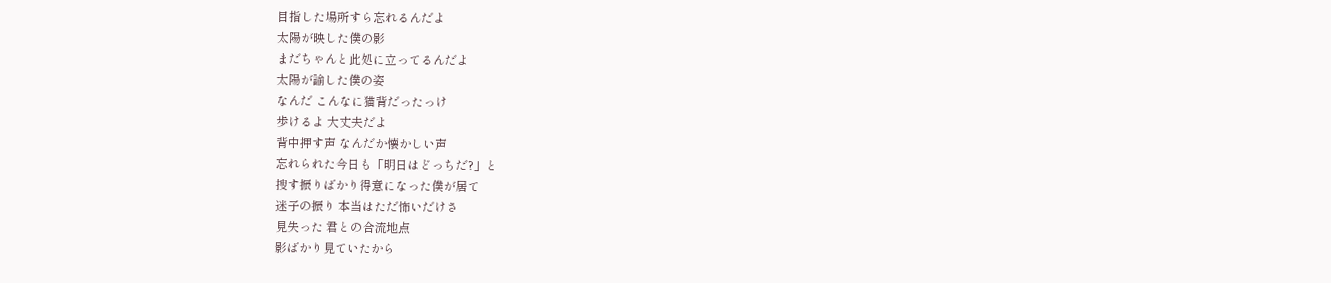目指した場所すら忘れるんだよ
太陽が映した僕の影
まだちゃんと此処に立ってるんだよ
太陽が諭した僕の姿
なんだ こんなに猫背だったっけ
歩けるよ 大丈夫だよ
背中押す声 なんだか懐かしい声
忘れられた今日も「明日はどっちだ?」と
捜す振りばかり得意になった僕が居て
迷子の振り 本当はただ怖いだけさ
見失った 君との合流地点
影ばかり見ていたから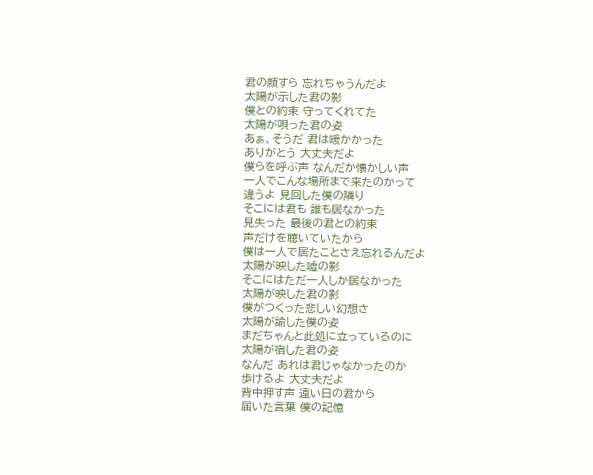君の顔すら 忘れちゃうんだよ
太陽が示した君の影
僕との約束 守ってくれてた
太陽が唄った君の姿
あぁ、そうだ 君は暖かかった
ありがとう 大丈夫だよ
僕らを呼ぶ声 なんだか懐かしい声
一人でこんな場所まで来たのかって
違うよ 見回した僕の隣り
そこには君も 誰も居なかった
見失った 最後の君との約束
声だけを聴いていたから
僕は一人で居たことさえ忘れるんだよ
太陽が映した嘘の影
そこにはただ一人しか居なかった
太陽が映した君の影
僕がつくった悲しい幻想さ
太陽が諭した僕の姿
まだちゃんと此処に立っているのに
太陽が宿した君の姿
なんだ あれは君じゃなかったのか
歩けるよ 大丈夫だよ
背中押す声 遠い日の君から
届いた言葉 僕の記憶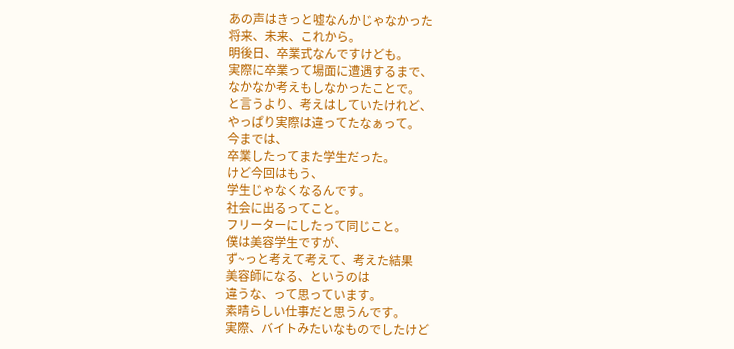あの声はきっと嘘なんかじゃなかった
将来、未来、これから。
明後日、卒業式なんですけども。
実際に卒業って場面に遭遇するまで、
なかなか考えもしなかったことで。
と言うより、考えはしていたけれど、
やっぱり実際は違ってたなぁって。
今までは、
卒業したってまた学生だった。
けど今回はもう、
学生じゃなくなるんです。
社会に出るってこと。
フリーターにしたって同じこと。
僕は美容学生ですが、
ず~っと考えて考えて、考えた結果
美容師になる、というのは
違うな、って思っています。
素晴らしい仕事だと思うんです。
実際、バイトみたいなものでしたけど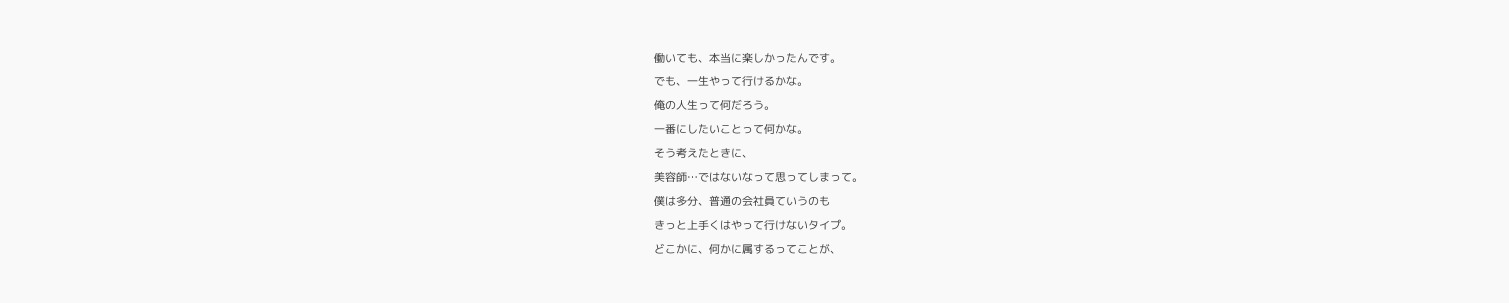働いても、本当に楽しかったんです。
でも、一生やって行けるかな。
俺の人生って何だろう。
一番にしたいことって何かな。
そう考えたときに、
美容師…ではないなって思ってしまって。
僕は多分、普通の会社員ていうのも
きっと上手くはやって行けないタイプ。
どこかに、何かに属するってことが、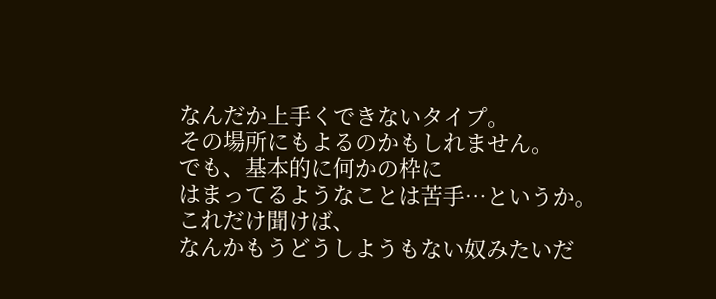なんだか上手くできないタイプ。
その場所にもよるのかもしれません。
でも、基本的に何かの枠に
はまってるようなことは苦手…というか。
これだけ聞けば、
なんかもうどうしようもない奴みたいだ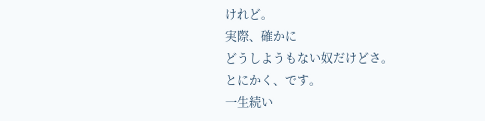けれど。
実際、確かに
どうしようもない奴だけどさ。
とにかく、です。
一生続い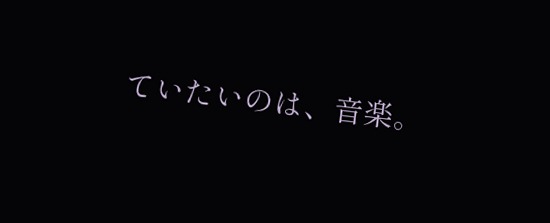ていたいのは、音楽。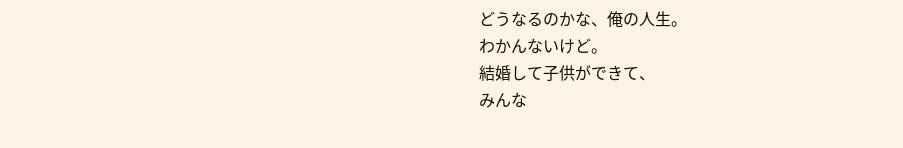どうなるのかな、俺の人生。
わかんないけど。
結婚して子供ができて、
みんな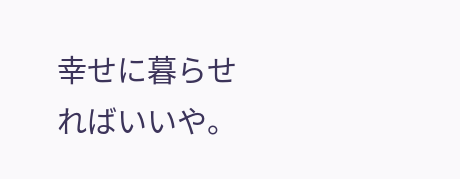幸せに暮らせればいいや。